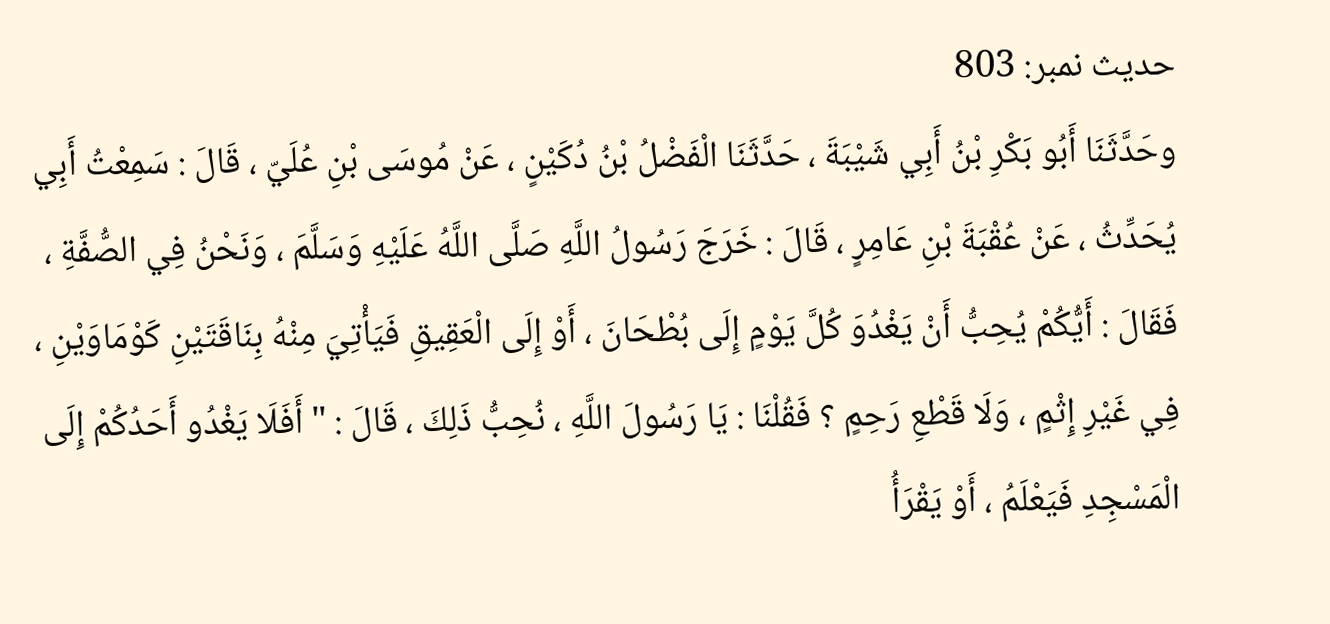حدیث نمبر: 803
وحَدَّثَنَا أَبُو بَكْرِ بْنُ أَبِي شَيْبَةَ ، حَدَّثَنَا الْفَضْلُ بْنُ دُكَيْنٍ ، عَنْ مُوسَى بْنِ عُلَيّ ، قَالَ : سَمِعْتُ أَبِي يُحَدِّثُ ، عَنْ عُقْبَةَ بْنِ عَامِرٍ ، قَالَ : خَرَجَ رَسُولُ اللَّهِ صَلَّى اللَّهُ عَلَيْهِ وَسَلَّمَ ، وَنَحْنُ فِي الصُّفَّةِ ، فَقَالَ : أَيُّكُمْ يُحِبُّ أَنْ يَغْدُوَ كُلَّ يَوْمٍ إِلَى بُطْحَانَ ، أَوْ إِلَى الْعَقِيقِ فَيَأْتِيَ مِنْهُ بِنَاقَتَيْنِ كَوْمَاوَيْنِ ، فِي غَيْرِ إِثْمٍ ، وَلَا قَطْعِ رَحِمٍ ؟ فَقُلْنَا : يَا رَسُولَ اللَّهِ ، نُحِبُّ ذَلِكَ ، قَالَ : " أَفَلَا يَغْدُو أَحَدُكُمْ إِلَى الْمَسْجِدِ فَيَعْلَمُ ، أَوْ يَقْرَأُ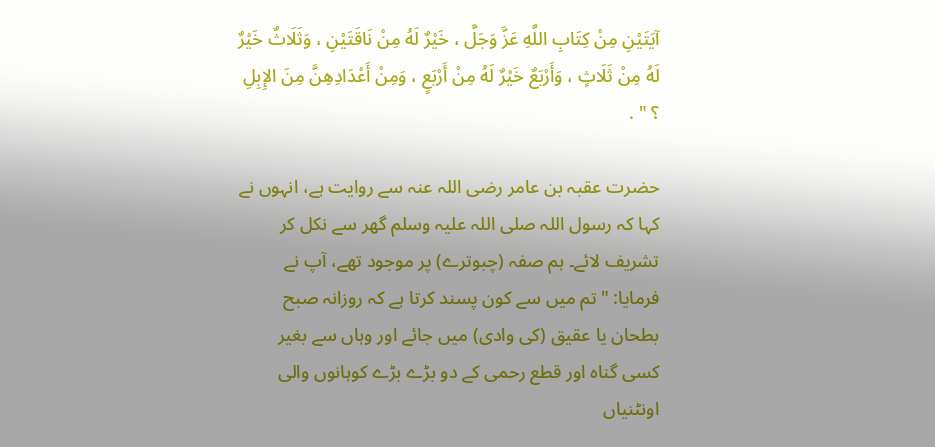آيَتَيْنِ مِنْ كِتَابِ اللَّهِ عَزَّ وَجَلَّ ، خَيْرٌ لَهُ مِنْ نَاقَتَيْنِ ، وَثَلَاثٌ خَيْرٌ لَهُ مِنْ ثَلَاثٍ ، وَأَرْبَعٌ خَيْرٌ لَهُ مِنْ أَرْبَعٍ ، وَمِنْ أَعْدَادِهِنَّ مِنَ الإِبِلِ ؟ " .

حضرت عقبہ بن عامر رضی اللہ عنہ سے روایت ہے، انہوں نے کہا کہ رسول اللہ صلی اللہ علیہ وسلم گھر سے نکل کر تشریف لائے۔ ہم صفہ (چبوترے) پر موجود تھے، آپ نے فرمایا: "تم میں سے کون پسند کرتا ہے کہ روزانہ صبح بطحان یا عقیق (کی وادی) میں جائے اور وہاں سے بغیر کسی گناہ اور قطع رحمی کے دو بڑے بڑے کوہانوں والی اونٹنیاں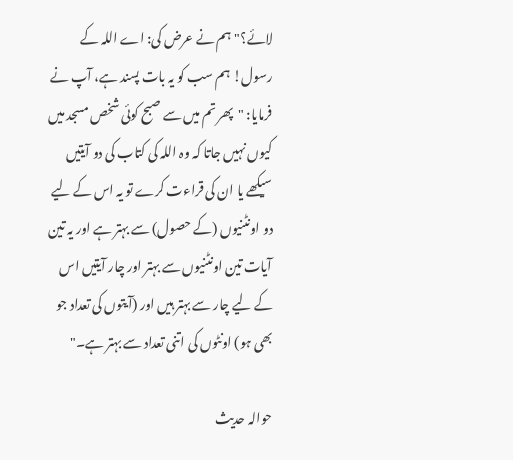لائے؟" ہم نے عرض کی: اے اللہ کے رسول! ہم سب کو یہ بات پسند ہے، آپ نے فرمایا: "پھر تم میں سے صبح کوئی شخص مسجد میں کیوں نہیں جاتا کہ وہ اللہ کی کتاب کی دو آیتیں سیکھے یا ان کی قراءت کرے تو یہ اس کے لیے دو اونٹنیوں (کے حصول) سے بہتر ہے اور یہ تین آیات تین اونٹنیوں سے بہتر اور چار آیتیں اس کے لیے چار سے بہتر ہیں اور (آیتوں کی تعداد جو بھی ہو) اونٹوں کی اتنی تعداد سے بہتر ہے۔"

حوالہ حدیث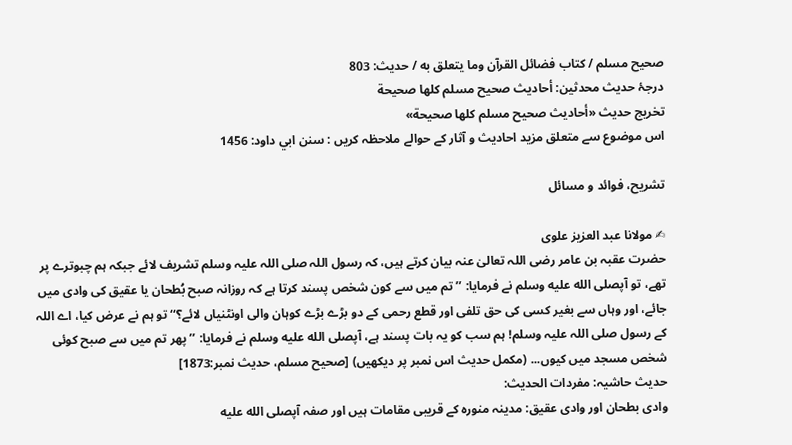صحيح مسلم / کتاب فضائل القرآن وما يتعلق به / حدیث: 803
درجۂ حدیث محدثین: أحاديث صحيح مسلم كلها صحيحة
تخریج حدیث «أحاديث صحيح مسلم كلها صحيحة»
اس موضوع سے متعلق مزید احادیث و آثار کے حوالے ملاحظہ کریں : سنن ابي داود: 1456

تشریح، فوائد و مسائل

✍ مولانا عبد العزیز علوی
حضرت عقبہ بن عامر رضی اللہ تعالیٰ عنہ بیان کرتے ہیں، کہ رسول اللہ صلی اللہ علیہ وسلم تشریف لائے جبکہ ہم چبوترے پر تھے، تو آپصلى الله عليه وسلم نے فرمایا: ’’ تم میں سے کون شخص پسند کرتا ہے کہ روزانہ صبح بُطحان یا عقیق کی وادی میں جائے، اور وہاں سے بغیر کسی کی حق تلفی اور قطع رحمی کے دو بڑے بڑے کوہان والی اونٹنیاں لائے؟‘‘ تو ہم نے عرض کیا، اے اللہ کے رسول صلی اللہ علیہ وسلم! ہم سب کو یہ بات پسند ہے، آپصلى الله عليه وسلم نے فرمایا: ’’پھر تم میں سے صبح کوئی شخص مسجد میں کیوں... (مکمل حدیث اس نمبر پر دیکھیں) [صحيح مسلم، حديث نمبر:1873]
حدیث حاشیہ: مفردات الحدیث:
وادی بطحان اور وادی عقیق: مدینہ منورہ کے قریبی مقامات ہیں اور صفہ آپصلى الله عليه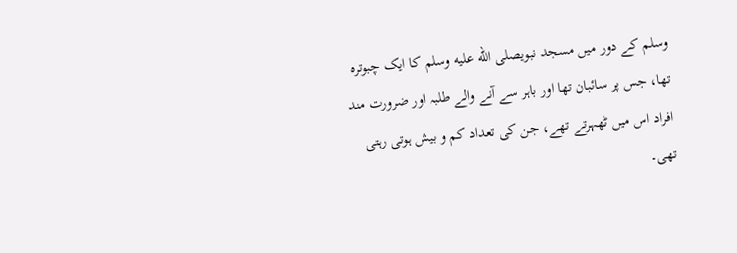وسلم کے دور میں مسجد نبویصلى الله عليه وسلم کا ایک چبوترہ تھا، جس پر سائبان تھا اور باہر سے آنے والے طلبہ اور ضرورت مند افراد اس میں ٹھہرتے تھے، جن کی تعداد کم و بیش ہوتی رہتی تھی۔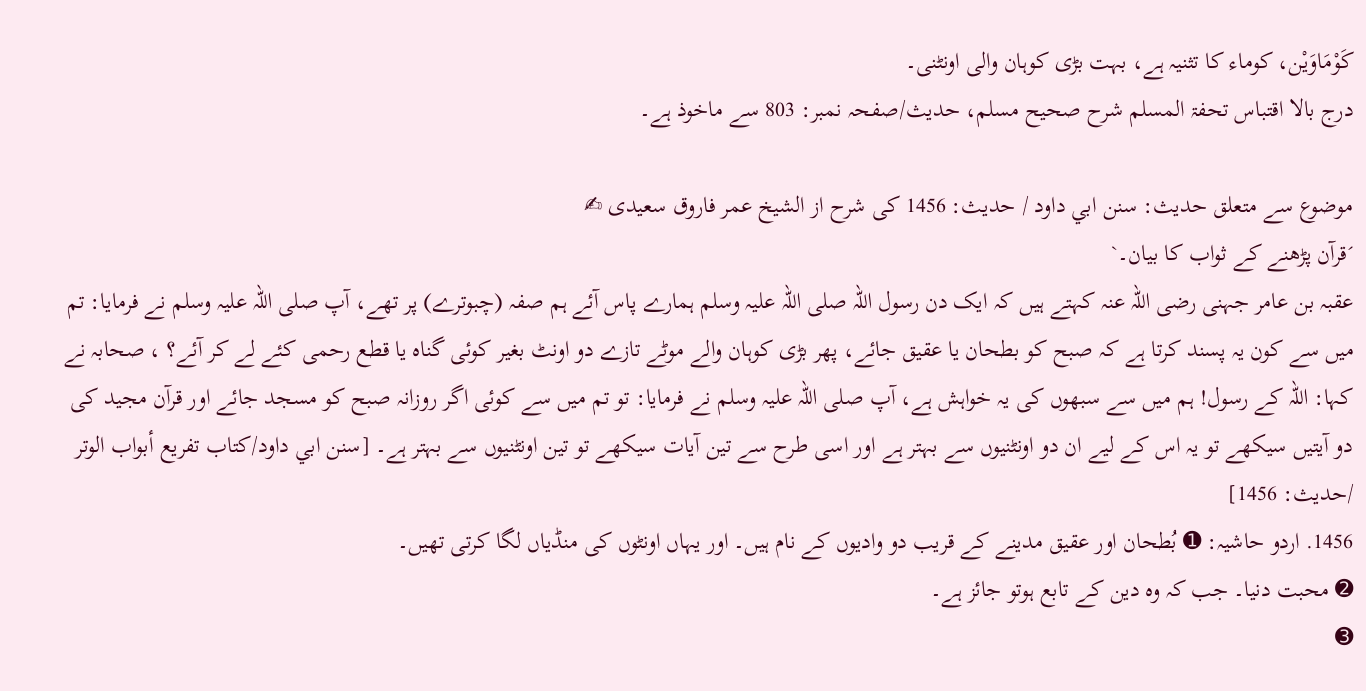كَوْمَاوَيْن، كوماء کا تثنیہ ہے، بہت بڑی کوہان والی اونٹنی۔
درج بالا اقتباس تحفۃ المسلم شرح صحیح مسلم، حدیث/صفحہ نمبر: 803 سے ماخوذ ہے۔

موضوع سے متعلق حدیث: سنن ابي داود / حدیث: 1456 کی شرح از الشیخ عمر فاروق سعیدی ✍
´قرآن پڑھنے کے ثواب کا بیان۔`
عقبہ بن عامر جہنی رضی اللہ عنہ کہتے ہیں کہ ایک دن رسول اللہ صلی اللہ علیہ وسلم ہمارے پاس آئے ہم صفہ (چبوترے) پر تھے، آپ صلی اللہ علیہ وسلم نے فرمایا: تم میں سے کون یہ پسند کرتا ہے کہ صبح کو بطحان یا عقیق جائے، پھر بڑی کوہان والے موٹے تازے دو اونٹ بغیر کوئی گناہ یا قطع رحمی کئے لے کر آئے؟ ، صحابہ نے کہا: اللہ کے رسول! ہم میں سے سبھوں کی یہ خواہش ہے، آپ صلی اللہ علیہ وسلم نے فرمایا: تو تم میں سے کوئی اگر روزانہ صبح کو مسجد جائے اور قرآن مجید کی دو آیتیں سیکھے تو یہ اس کے لیے ان دو اونٹنیوں سے بہتر ہے اور اسی طرح سے تین آیات سیکھے تو تین اونٹنیوں سے بہتر ہے۔ [سنن ابي داود/كتاب تفريع أبواب الوتر /حدیث: 1456]
1456. اردو حاشیہ: ➊ بُطحان اور عقیق مدینے کے قریب دو وادیوں کے نام ہیں۔ اور یہاں اونٹوں کی منڈیاں لگا کرتی تھیں۔
➋ محبت دنیا۔ جب کہ وہ دین کے تابع ہوتو جائز ہے۔
➌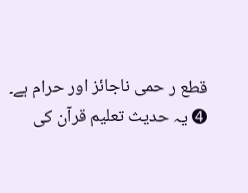قطع ر حمی ناجائز اور حرام ہے۔
➍ یہ حدیث تعلیم قرآن کی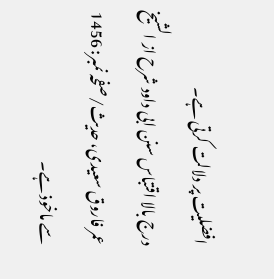افضلیت پر دلالت کرتی ہے۔
درج بالا اقتباس سنن ابی داود شرح از الشیخ عمر فاروق سعیدی، حدیث/صفحہ نمبر: 1456 سے ماخوذ ہے۔